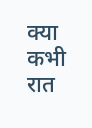क्या कभी रात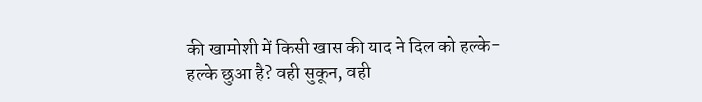की खामोशी में किसी खास की याद ने दिल को हल्के-हल्के छुआ है? वही सुकून, वही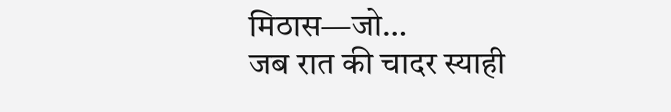मिठास—जो…
जब रात की चादर स्याही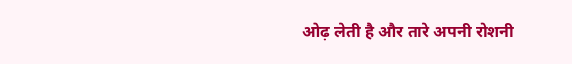ओढ़ लेती है और तारे अपनी रोशनी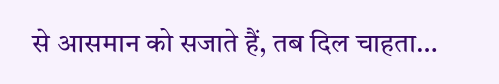से आसमान को सजाते हैं, तब दिल चाहता…